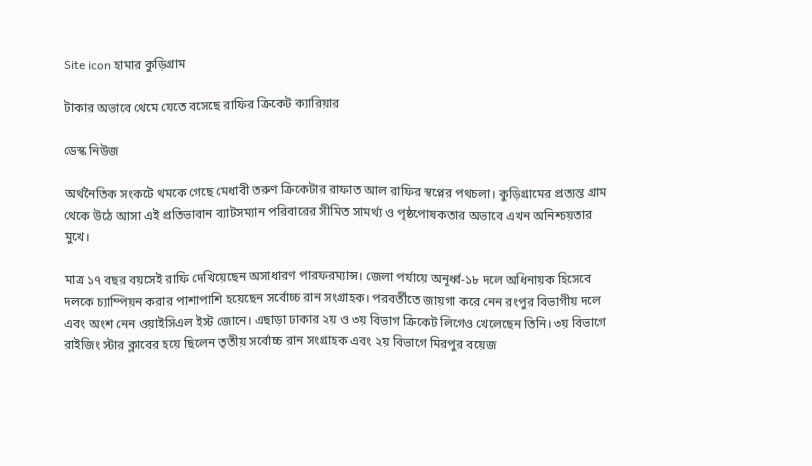Site icon হামার কুড়িগ্রাম

টাকার অভাবে থেমে যেতে বসেছে রাফির ক্রিকেট ক্যারিয়ার

ডেস্ক নিউজ

অর্থনৈতিক সংকটে থমকে গেছে মেধাবী তরুণ ক্রিকেটার রাফাত আল রাফির স্বপ্নের পথচলা। কুড়িগ্রামের প্রত্যন্ত গ্রাম থেকে উঠে আসা এই প্রতিভাবান ব্যাটসম্যান পরিবারের সীমিত সামর্থ্য ও পৃষ্ঠপোষকতার অভাবে এখন অনিশ্চয়তার মুখে।

মাত্র ১৭ বছর বয়সেই রাফি দেখিয়েছেন অসাধারণ পারফরম্যান্স। জেলা পর্যায়ে অনূর্ধ্ব-১৮ দলে অধিনায়ক হিসেবে দলকে চ্যাম্পিয়ন করার পাশাপাশি হয়েছেন সর্বোচ্চ রান সংগ্রাহক। পরবর্তীতে জায়গা করে নেন রংপুর বিভাগীয় দলে এবং অংশ নেন ওয়াইসিএল ইস্ট জোনে। এছাড়া ঢাকার ২য় ও ৩য় বিভাগ ক্রিকেট লিগেও খেলেছেন তিনি। ৩য় বিভাগে রাইজিং স্টার ক্লাবের হয়ে ছিলেন তৃতীয় সর্বোচ্চ রান সংগ্রাহক এবং ২য় বিভাগে মিরপুর বয়েজ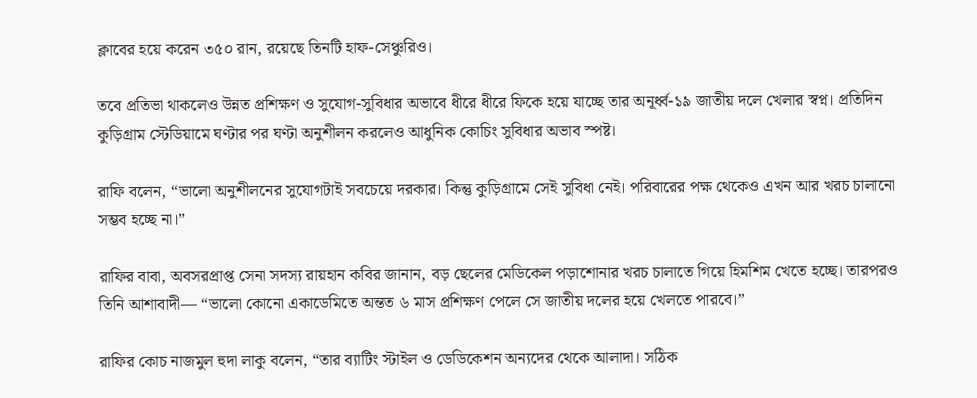ক্লাবের হয়ে করেন ৩৫০ রান, রয়েছে তিনটি হাফ-সেঞ্চুরিও।

তবে প্রতিভা থাকলেও উন্নত প্রশিক্ষণ ও সুযোগ-সুবিধার অভাবে ধীরে ধীরে ফিকে হয়ে যাচ্ছে তার অনূর্ধ্ব-১৯ জাতীয় দলে খেলার স্বপ্ন। প্রতিদিন কুড়িগ্রাম স্টেডিয়ামে ঘণ্টার পর ঘণ্টা অনুশীলন করলেও আধুনিক কোচিং সুবিধার অভাব স্পষ্ট।

রাফি বলেন, “ভালো অনুশীলনের সুযোগটাই সবচেয়ে দরকার। কিন্তু কুড়িগ্রামে সেই সুবিধা নেই। পরিবারের পক্ষ থেকেও এখন আর খরচ চালানো সম্ভব হচ্ছে না।”

রাফির বাবা, অবসরপ্রাপ্ত সেনা সদস্য রায়হান কবির জানান, বড় ছেলের মেডিকেল পড়াশোনার খরচ চালাতে গিয়ে হিমশিম খেতে হচ্ছে। তারপরও তিনি আশাবাদী— “ভালো কোনো একাডেমিতে অন্তত ৬ মাস প্রশিক্ষণ পেলে সে জাতীয় দলের হয়ে খেলতে পারবে।”

রাফির কোচ নাজমুল হুদা লাকু বলেন, “তার ব্যাটিং স্টাইল ও ডেডিকেশন অন্যদের থেকে আলাদা। সঠিক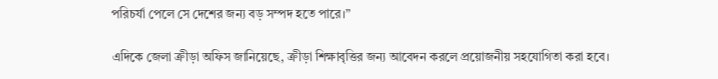পরিচর্যা পেলে সে দেশের জন্য বড় সম্পদ হতে পারে।”

এদিকে জেলা ক্রীড়া অফিস জানিয়েছে, ক্রীড়া শিক্ষাবৃত্তির জন্য আবেদন করলে প্রয়োজনীয় সহযোগিতা করা হবে।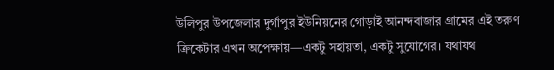উলিপুর উপজেলার দুর্গাপুর ইউনিয়নের গোড়াই আনন্দবাজার গ্রামের এই তরুণ ক্রিকেটার এখন অপেক্ষায়—একটু সহায়তা, একটু সুযোগের। যথাযথ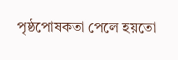পৃষ্ঠপোষকতা পেলে হয়তো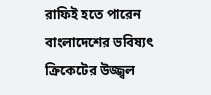রাফিই হতে পারেন বাংলাদেশের ভবিষ্যৎ ক্রিকেটের উজ্জ্বল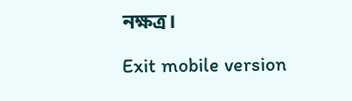নক্ষত্র।

Exit mobile version